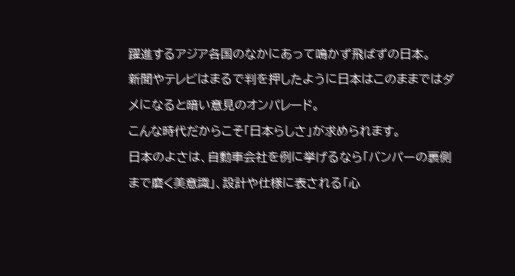躍進するアジア各国のなかにあって鳴かず飛ばずの日本。
新聞やテレビはまるで判を押したように日本はこのままではダメになると暗い意見のオンパレード。
こんな時代だからこそ「日本らしさ」が求められます。
日本のよさは、自動車会社を例に挙げるなら「バンパーの裏側まで磨く美意識」、設計や仕様に表される「心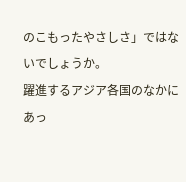のこもったやさしさ」ではないでしょうか。
躍進するアジア各国のなかにあっ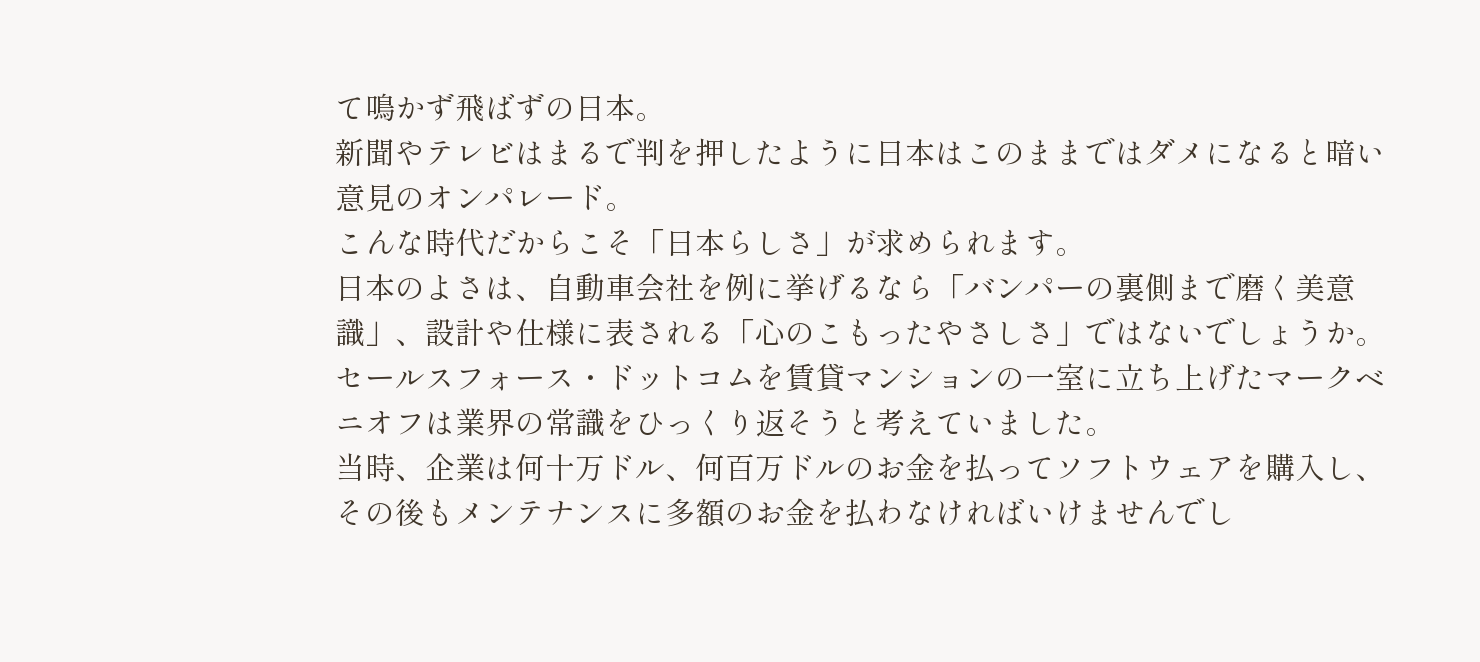て鳴かず飛ばずの日本。
新聞やテレビはまるで判を押したように日本はこのままではダメになると暗い意見のオンパレード。
こんな時代だからこそ「日本らしさ」が求められます。
日本のよさは、自動車会社を例に挙げるなら「バンパーの裏側まで磨く美意識」、設計や仕様に表される「心のこもったやさしさ」ではないでしょうか。
セールスフォース・ドットコムを賃貸マンションの一室に立ち上げたマークベニオフは業界の常識をひっくり返そうと考えていました。
当時、企業は何十万ドル、何百万ドルのお金を払ってソフトウェアを購入し、その後もメンテナンスに多額のお金を払わなければいけませんでし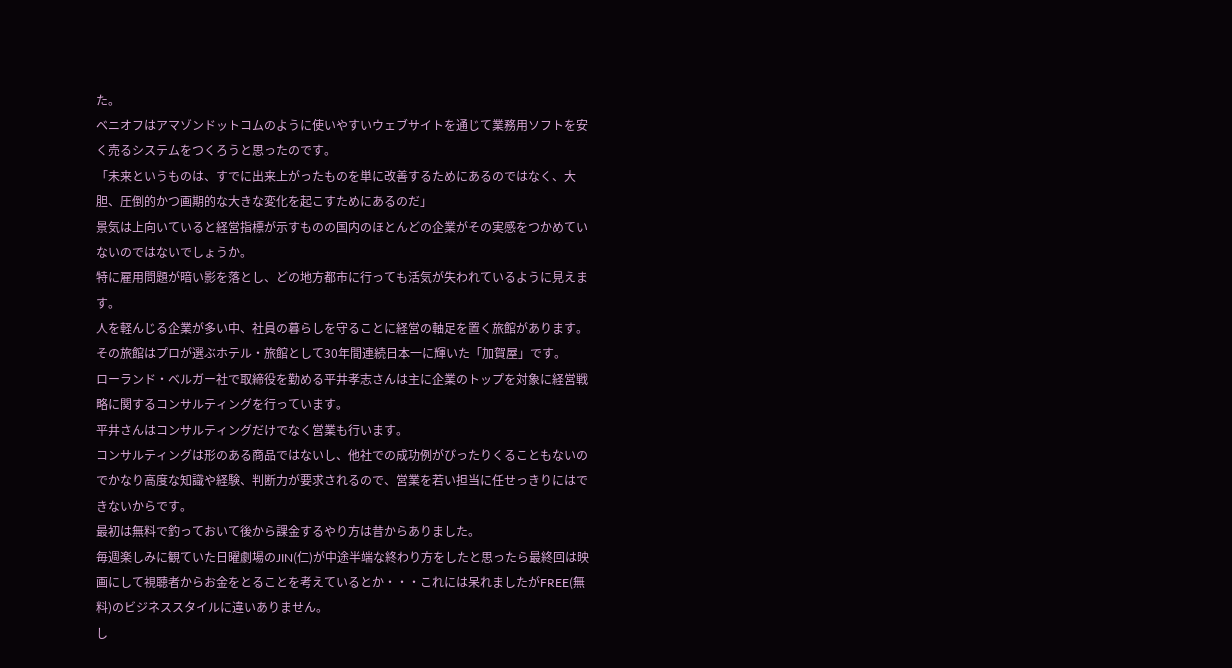た。
ベニオフはアマゾンドットコムのように使いやすいウェブサイトを通じて業務用ソフトを安く売るシステムをつくろうと思ったのです。
「未来というものは、すでに出来上がったものを単に改善するためにあるのではなく、大胆、圧倒的かつ画期的な大きな変化を起こすためにあるのだ」
景気は上向いていると経営指標が示すものの国内のほとんどの企業がその実感をつかめていないのではないでしょうか。
特に雇用問題が暗い影を落とし、どの地方都市に行っても活気が失われているように見えます。
人を軽んじる企業が多い中、社員の暮らしを守ることに経営の軸足を置く旅館があります。
その旅館はプロが選ぶホテル・旅館として30年間連続日本一に輝いた「加賀屋」です。
ローランド・ベルガー社で取締役を勤める平井孝志さんは主に企業のトップを対象に経営戦略に関するコンサルティングを行っています。
平井さんはコンサルティングだけでなく営業も行います。
コンサルティングは形のある商品ではないし、他社での成功例がぴったりくることもないのでかなり高度な知識や経験、判断力が要求されるので、営業を若い担当に任せっきりにはできないからです。
最初は無料で釣っておいて後から課金するやり方は昔からありました。
毎週楽しみに観ていた日曜劇場のJIN(仁)が中途半端な終わり方をしたと思ったら最終回は映画にして視聴者からお金をとることを考えているとか・・・これには呆れましたがFREE(無料)のビジネススタイルに違いありません。
し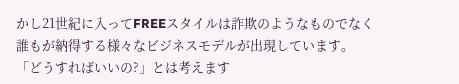かし21世紀に入ってFREEスタイルは詐欺のようなものでなく誰もが納得する様々なビジネスモデルが出現しています。
「どうすればいいの?」とは考えます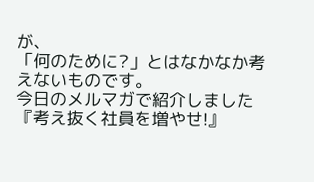が、
「何のために?」とはなかなか考えないものです。
今日のメルマガで紹介しました 『考え抜く社員を増やせ!』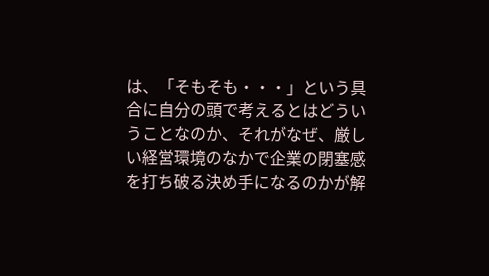は、「そもそも・・・」という具合に自分の頭で考えるとはどういうことなのか、それがなぜ、厳しい経営環境のなかで企業の閉塞感を打ち破る決め手になるのかが解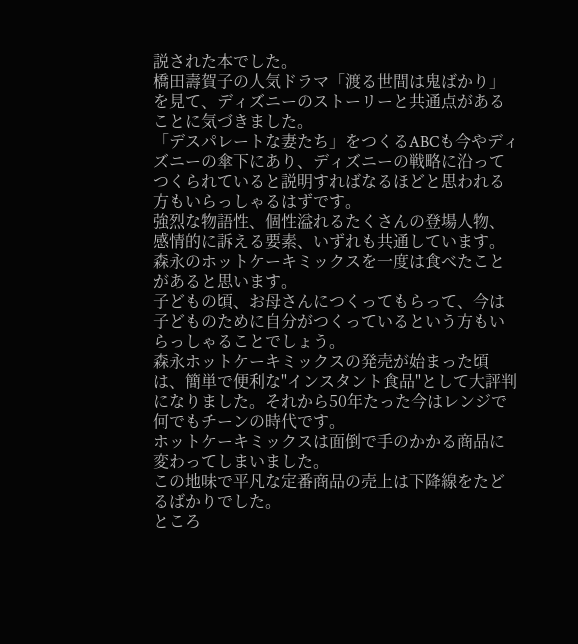説された本でした。
橋田壽賀子の人気ドラマ「渡る世間は鬼ばかり」を見て、ディズニーのストーリーと共通点があることに気づきました。
「デスパレートな妻たち」をつくるABCも今やディズニーの傘下にあり、ディズニーの戦略に沿ってつくられていると説明すればなるほどと思われる方もいらっしゃるはずです。
強烈な物語性、個性溢れるたくさんの登場人物、感情的に訴える要素、いずれも共通しています。
森永のホットケーキミックスを一度は食べたことがあると思います。
子どもの頃、お母さんにつくってもらって、今は子どものために自分がつくっているという方もいらっしゃることでしょう。
森永ホットケーキミックスの発売が始まった頃は、簡単で便利な"インスタント食品"として大評判になりました。それから50年たった今はレンジで何でもチーンの時代です。
ホットケーキミックスは面倒で手のかかる商品に変わってしまいました。
この地味で平凡な定番商品の売上は下降線をたどるばかりでした。
ところ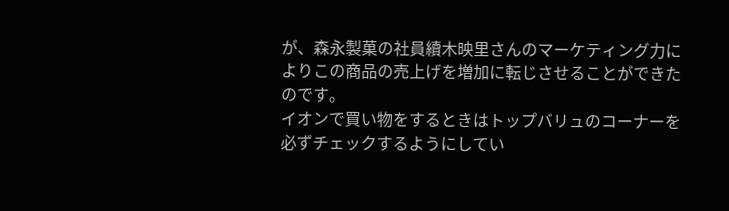が、森永製菓の社員續木映里さんのマーケティング力によりこの商品の売上げを増加に転じさせることができたのです。
イオンで買い物をするときはトップバリュのコーナーを必ずチェックするようにしてい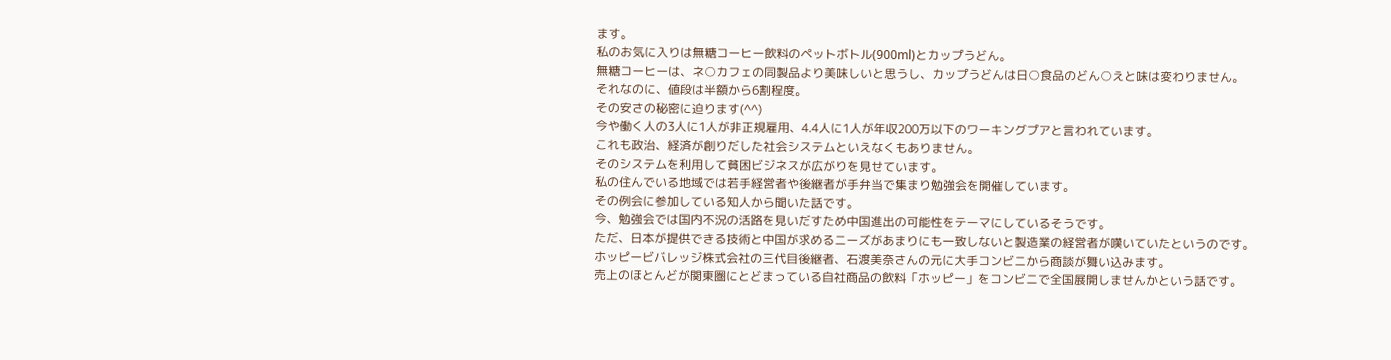ます。
私のお気に入りは無糖コーヒー飲料のペットボトル(900ml)とカップうどん。
無糖コーヒーは、ネ○カフェの同製品より美味しいと思うし、カップうどんは日○食品のどん○えと味は変わりません。
それなのに、値段は半額から6割程度。
その安さの秘密に迫ります(^^)
今や働く人の3人に1人が非正規雇用、4.4人に1人が年収200万以下のワーキングプアと言われています。
これも政治、経済が創りだした社会システムといえなくもありません。
そのシステムを利用して貧困ビジネスが広がりを見せています。
私の住んでいる地域では若手経営者や後継者が手弁当で集まり勉強会を開催しています。
その例会に参加している知人から聞いた話です。
今、勉強会では国内不況の活路を見いだすため中国進出の可能性をテーマにしているそうです。
ただ、日本が提供できる技術と中国が求めるニーズがあまりにも一致しないと製造業の経営者が嘆いていたというのです。
ホッピービバレッジ株式会社の三代目後継者、石渡美奈さんの元に大手コンビニから商談が舞い込みます。
売上のほとんどが関東圏にとどまっている自社商品の飲料「ホッピー」をコンビニで全国展開しませんかという話です。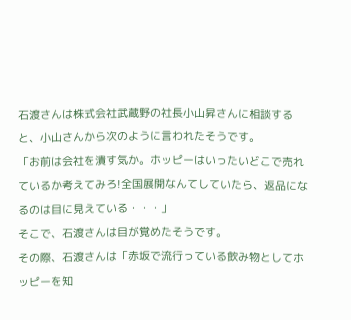石渡さんは株式会社武蔵野の社長小山昇さんに相談すると、小山さんから次のように言われたそうです。
「お前は会社を潰す気か。ホッピーはいったいどこで売れているか考えてみろ!全国展開なんてしていたら、返品になるのは目に見えている・・・」
そこで、石渡さんは目が覚めたそうです。
その際、石渡さんは「赤坂で流行っている飲み物としてホッピーを知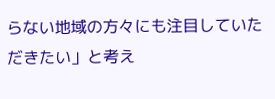らない地域の方々にも注目していただきたい」と考え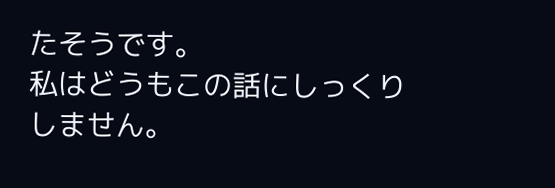たそうです。
私はどうもこの話にしっくりしません。